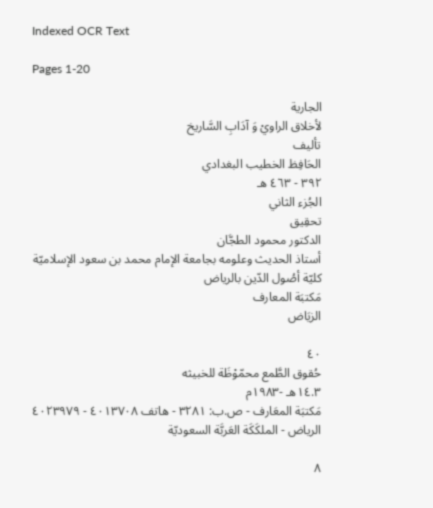Indexed OCR Text

Pages 1-20

الجارية
لأخلاق الراويْ وَ آدَابِ السَّاريخ
تأليف
الحَافِظ الخطيب البغدادي
٣٩٢ - ٤٦٣ هـ
الجُزء الثاني
تحقِيق
الدكتور محمود الطجَّان
أستاذ الحديث وعلومه بجامعة الإمام محمد بن سعود الإسلاميّة
كليّة أصُول الدّين بالرياض
مَكتبَة المعارف
الزيَاض

٤٠
حُقوق الطَّمع محمّوْظَة للخبيثه
١٤.٣هـ -١٩٨٣م
مَكتبَة المعَارف - ص.ب: ٣٢٨١ - هاتف ٤٠١٣٧٠٨ - ٤٠٢٣٩٧٩
الرياض - الملكَكَة العَربَّة السعوديّة

٨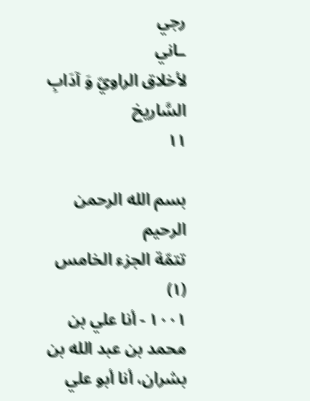رجي
ـاني
لأخلاق الراويّ وَ آدَابِ السَّاريخ
١١

بسم الله الرحمن الرحيم
تتمّة الجزء الخامس (١)
١٠٠١ - أنا علي بن محمد بن عبد الله بن بشران، أنا أبو علي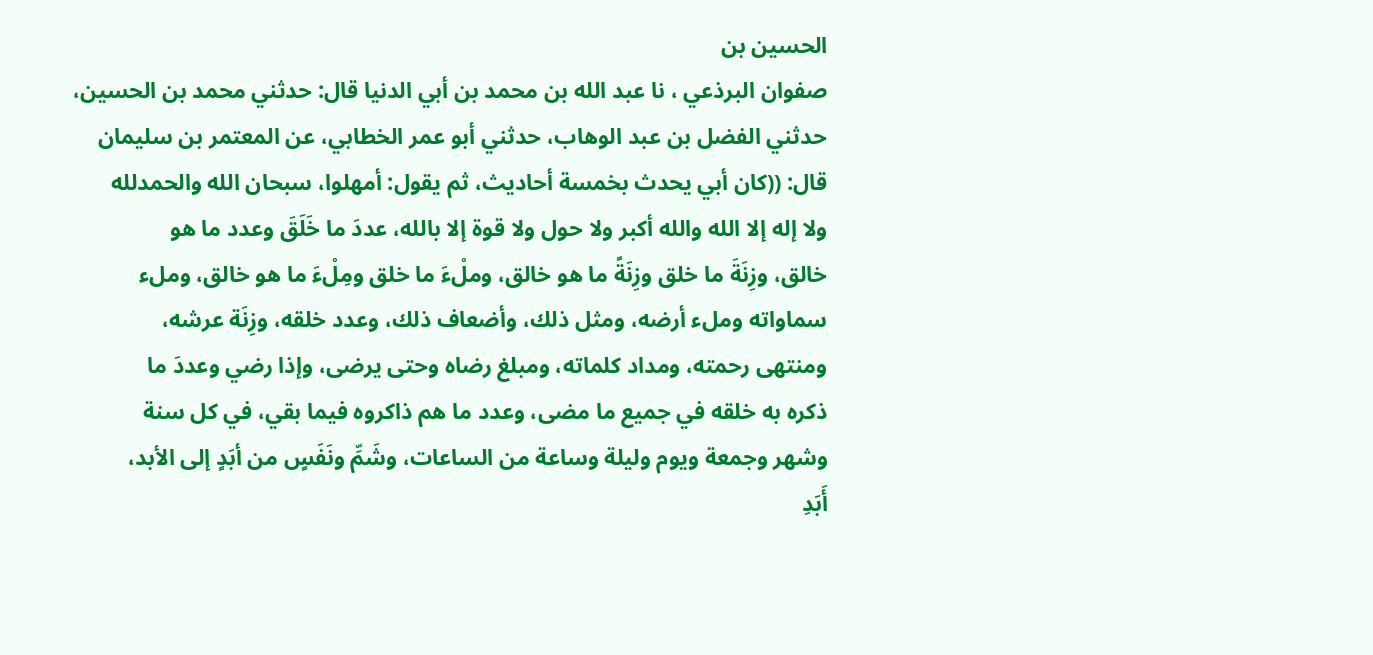الحسين بن
صفوان البرذعي ، نا عبد الله بن محمد بن أبي الدنيا قال: حدثني محمد بن الحسين،
حدثني الفضل بن عبد الوهاب، حدثني أبو عمر الخطابي، عن المعتمر بن سليمان
قال: ((كان أبي يحدث بخمسة أحاديث، ثم يقول: أمهلوا، سبحان الله والحمدلله
ولا إله إلا الله والله أكبر ولا حول ولا قوة إلا بالله، عددَ ما خَلَقَ وعدد ما هو
خالق، وزِنَةَ ما خلق وزِنَةً ما هو خالق، وملْءَ ما خلق ومِلْءَ ما هو خالق، وملء
سماواته وملء أرضه، ومثل ذلك، وأضعاف ذلك، وعدد خلقه، وزِنَة عرشه،
ومنتهى رحمته، ومداد كلماته، ومبلغ رضاه وحتى يرضى، وإذا رضي وعددَ ما
ذكره به خلقه في جميع ما مضى، وعدد ما هم ذاكروه فيما بقي، في كل سنة
وشهر وجمعة ويوم وليلة وساعة من الساعات، وشَمِّ ونَفَسٍ من أبَدٍ إلى الأبد،
أَبَدِ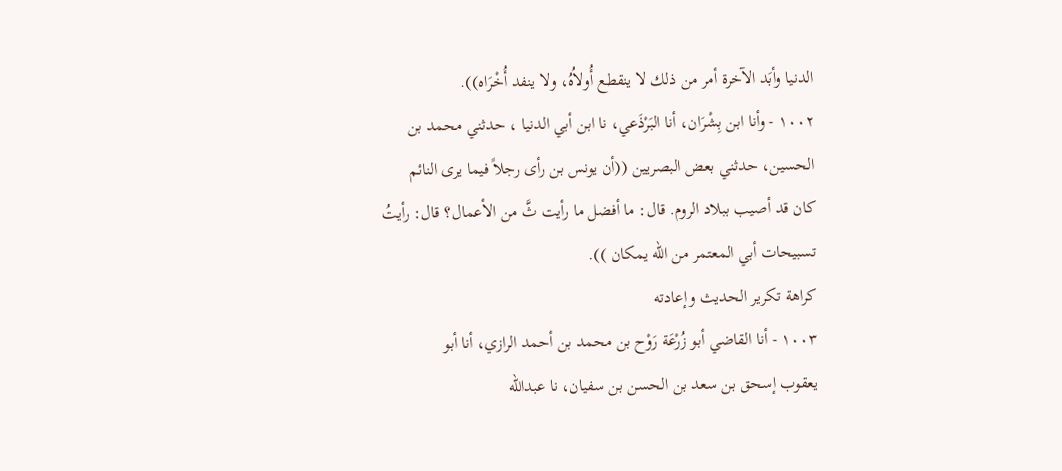الدنيا وأبَد الآخرة أمر من ذلك لا ينقطع أُولاُهُ، ولا ينفد أُخْرَاه)).
١٠٠٢ - وأنا ابن بِشْرَان، أنا البَرْذَعي، نا ابن أبي الدنيا ، حدثني محمد بن
الحسين، حدثني بعض البصريين ((أن يونس بن رأى رجلاً فيما يرى النائم
كان قد أصيب ببلاد الروم. قال: ما أفضل ما رأيت ثَّ من الأعمال؟ قال: رأيتُ
تسبيحات أبي المعتمر من الله يمكان )).
كراهة تكرير الحديث وإعادته
١٠٠٣ - أنا القاضي أبو زُرْعَة رَوْح بن محمد بن أحمد الرازي، أنا أبو
يعقوب إسحق بن سعد بن الحسن بن سفيان، نا عبدالله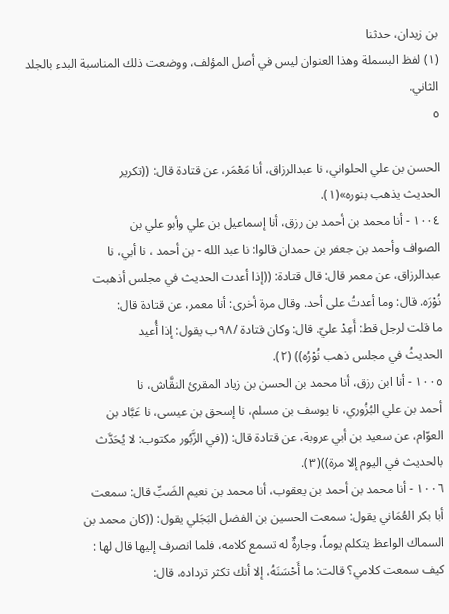بن زيدان، حدثنا
(١) لفظ البسملة وهذا العنوان ليس في أصل المؤلف، ووضعت ذلك المناسبة البدء بالجلد الثاني.
٥

الحسن بن علي الحلواني، نا عبدالرزاق، أنا مَعْمَر، عن قتادة قال: ((تكرير
الحديث يذهب بنوره»(١).
١٠٠٤ - أنا محمد بن أحمد بن رزق، أنا إسماعيل بن علي وأبو علي بن
الصواف وأحمد بن جعفر بن حمدان قالوا: نا عبد الله - بن أحمد ، نا أبي، نا
عبدالرزاق، عن معمر قال: قال قتادة: ((إذا أعدت الحديث في مجلس أذهبت
نُوْرَه. قال: وما أعدتُ على أحد. وقال مرة أخرى: أنا معمر، عن قتادة قال:
ما قلت لرجل قط: أَعِدْ عليّ. قال: وكان قتادة /٩٨ب يقول: إذا أُعيد
الحديثُ في مجلس ذهب نُوْرُه)) (٢).
١٠٠٥ - أنا ابن رزق، أنا محمد بن الحسن بن زياد المقرئ النقَّاش، نا
أحمد بن علي البُزُوري، نا يوسف بن مسلم، نا إسحق بن عيسى، نا عَبَّاد بن
العوّام، عن سعيد بن أبي عروبة، عن قتادة قال: ((في الزَّبُور مكتوب: لا يُحَدَّث
بالحديث في اليوم إلا مرة))(٣).
١٠٠٦ - أنا محمد بن أحمد بن يعقوب، أنا محمد بن نعيم الضَبِّ قال: سمعت
أبا بكر العُمَاني يقول: سمعت الحسين بن الفضل البَجَلي يقول: ((كان محمد بن
السماك الواعظ يتكلم يوماً، وجارةٌ له تسمع كلامه، فلما انصرف إليها قال لها :
كيف سمعت كلامي؟ قالت: ما أَحْسَنَهُ، إلا أنك تكثر ترداده، قال: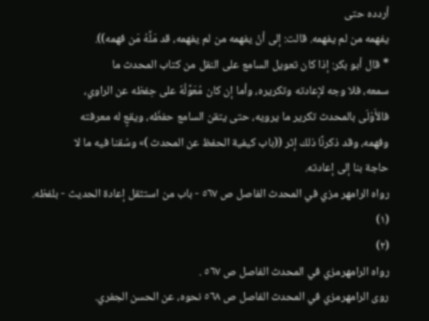أردده حتى
يفهمه من لم يفهمه. قالت: إلى أنْ يفهمه من لم يفهمه، قد مَلَّهُ مَن فهمه)).
* قال أبو بكر: إذا كان تعويل السامع على النقل من كتاب المحدث ما
سمعه، فلا وجه لإعادته وتكريره، وأما إن كان مُعَوَّلُهُ على حِفظه عن الراوي،
فالأَوْلَى بالمحدث تكرير ما يرويه، حتى يتقن السامع حفظَه، ويقعٍ له معرفته
وفهمه، وقد ذكرنًا ذلك إثر ((باب كيفية الحفظ عن المحدث )» وسُقنا فيه ما لا
حاجة بنا إلى إعادته.
رواه الرامهر مزي في المحدث الفاصل ص ٥٦٧ - باب من استثقل إعادة الحديث - بلفظه.
(١)
(٢)
رواه الرامهرمزي في المحدث الفاصل ص ٥٦٧ .
روى الرامهرمزي في المحدث الفاصل ص ٥٦٨ نحوه، عن الحسن الجفري.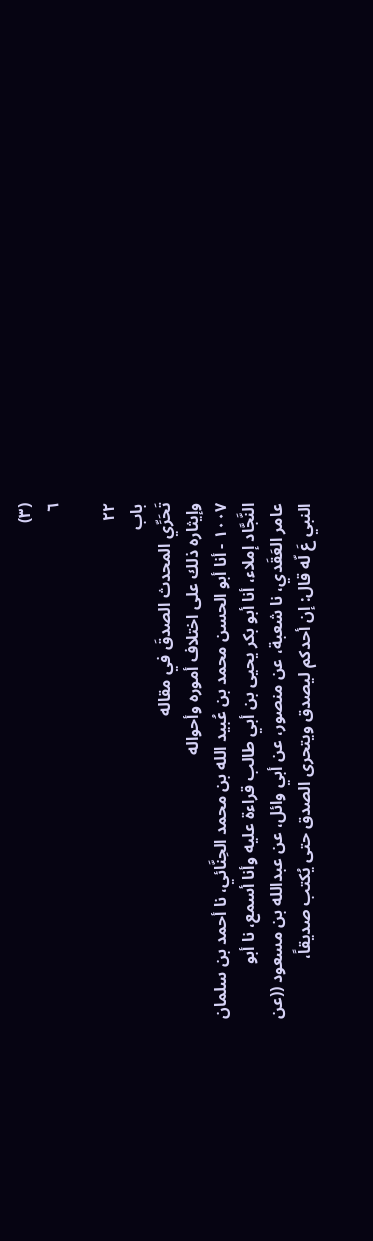(٣)
٦

٢٢
باب
تَحَرِّي المحدث الصدقَ في مقاله
وإيثاره ذلك على اختلاف أموره وأحواله
١٠٠٧ - أنا أبو الحسن محمد بن عُبيد الله بن محمد الحِنَّائي، نا أحمد بن سلمان
النَّجَّاد إملاء، أنا أبو بكر يحيى بن أبي طالب قراءة عليه وأنا أسمع، نا أبو
عامر العَقَدي، نا شعبة، عن منصور، عن أبي وائل، عن عبدالله بن مسعود ((عن
النبي عَ لّه قال: إن أحدكم ليصدق ويتحرى الصدق حتى يُكتب صديقاً،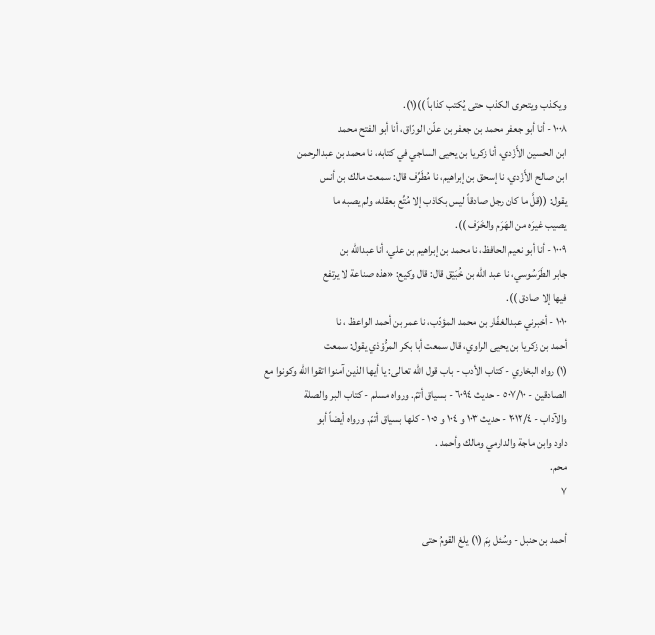ويكذب ويتحرى الكذب حتى يُكتب كذاباً ))(١).
١٠٠٨ - أنا أبو جعفر محمد بن جعفر بن علّن الورّاق، أنا أبو الفتح محمد
ابن الحسين الأَزْدي، أنا زكريا بن يحيى الساجي في كتابه، نا محمد بن عبدالرحمن
ابن صالح الأَزْدي، نا إسحق بن إبراهيم، نا مُطَرِّف قال: سمعت مالك بن أنس
يقول: ((قلَّ ما كان رجل صادقاً ليس بكاذب إلا مُتِّع بعقله، ولم يصبه ما
يصيب غيرَه من الهَرَم والخَرَف )).
١٠٠٩ - أنا أبو نعيم الحافظ، نا محمد بن إبراهيم بن علي، أنا عبدالله بن
جابر الطَرَسُوسي، نا عبد الله بن خُبَيْق قال: قال وكيع: «هذه صناعة لا يرتفع
فيها إلا صادق )).
١٠١٠ - أخبرني عبدالغفّار بن محمد المؤدّب، نا عمر بن أحمد الواعظ ، نا
أحمد بن زكريا بن يحيى الراوي، قال سمعت أبا بكر المرُّوْذي يقول: سمعت
(١) رواه البخاري - كتاب الأدب - باب قول الله تعالى: يا أيها الذين آمنوا اتقوا الله وكونوا مع
الصادقين - ٥٠٧/١٠ - حديث ٦٠٩٤ - بسياق أتمّ. ورواه مسلم - كتاب البر والصلة
والآداب - ٢٠١٢/٤ - حديث ١٠٣ و ١٠٤ و ١٠٥ - كلها بسياق أتمّ. ورواه أيضاً أبو
داود وابن ماجة والدارمي ومالك وأحمد .
محم.
٧

أحمد بن حنبل - وسُئل بِمَ (١) يلغ القومُ حتى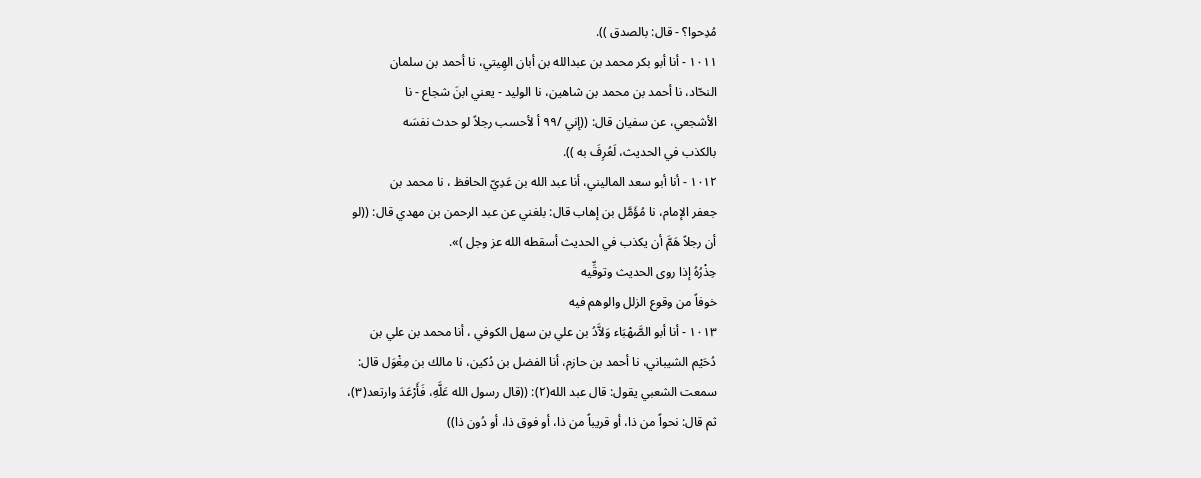مُدِحوا؟ - قال: بالصدق )).
١٠١١ - أنا أبو بكر محمد بن عبدالله بن أبان الهِيتي، نا أحمد بن سلمان
النحّاد، نا أحمد بن محمد بن شاهين، نا الوليد - يعني ابنَ شجاع - نا
الأشجعي، عن سفيان قال: ((إني /٩٩ أ لأحسب رجلاً لو حدث نفسَه
بالكذب في الحديث، لَعُرِفَ به )).
١٠١٢ - أنا أبو سعد الماليني، أنا عبد الله بن عَدِيّ الحافظ ، نا محمد بن
جعفر الإمام، نا مُؤَمَّل بن إهاب قال: بلغني عن عبد الرحمن بن مهدي قال: ((لو
أن رجلاً هَمَّ أن يكذب في الحديث أسقطه الله عز وجل )».
حِذْرُهُ إذا روى الحديث وتوقِّيه
خوفاً من وقوع الزلل والوهم فيه
١٠١٣ - أنا أبو الصَّهْبَاء وَلاَّدُ بن علي بن سهل الكوفي ، أنا محمد بن علي بن
دُحَيْم الشيباني، نا أحمد بن حازم، أنا الفضل بن دُكين، نا مالك بن مِغْوَل قال:
سمعت الشعبي يقول: قال عبد الله(٢): ((قال رسول الله عَلَّهِ، فَأَرْعَدَ وارتعد(٣)،
ثم قال: نحواً من ذا، أو قريباً من ذا، أو فوق ذا، أو دُون ذا))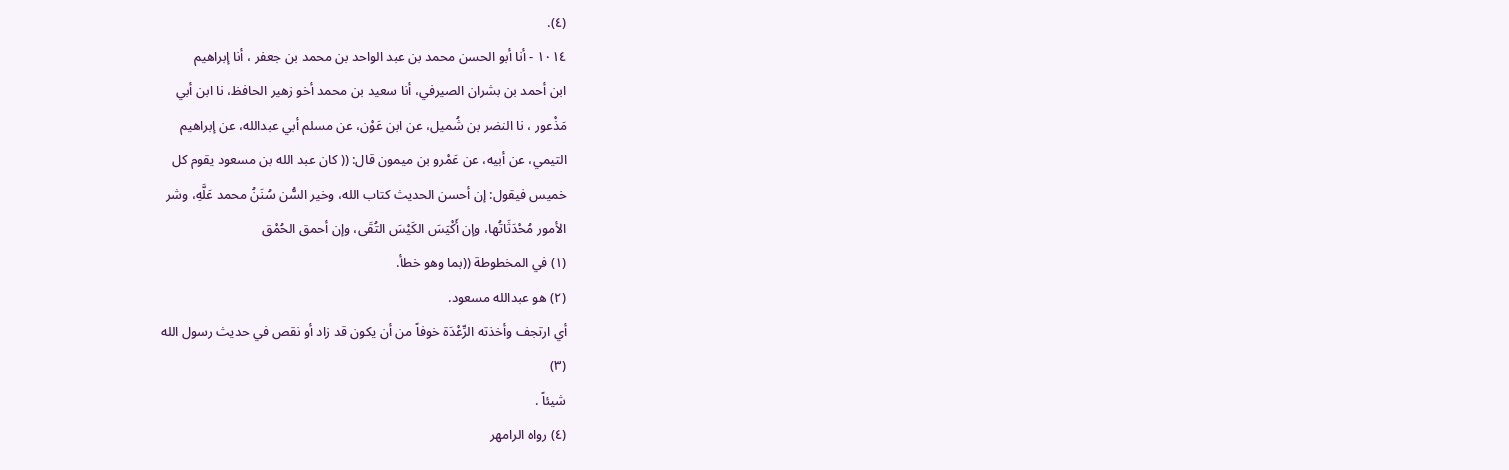(٤).
١٠١٤ - أنا أبو الحسن محمد بن عبد الواحد بن محمد بن جعفر ، أنا إبراهيم
ابن أحمد بن بشران الصيرفي، أنا سعيد بن محمد أخو زهير الحافظ، نا ابن أبي
مَذْعور ، نا النضر بن شُميل، عن ابن عَوْن، عن مسلم أبي عبدالله، عن إبراهيم
التيمي، عن أبيه، عن عَمْرو بن ميمون قال: (( كان عبد الله بن مسعود يقوم كل
خميس فيقول: إن أحسن الحديث كتاب الله، وخير السُّن سُنَنُ محمد عَلَّهِ، وشر
الأمور مُحْدَثَاتُها، وإن أَكْيَسَ الكَيْسَ التُقَى، وإن أحمق الحُمْق
(١) في المخطوطة ((بما وهو خطأ.
(٢) هو عبدالله مسعود.
أي ارتجف وأخذته الرِّعْدَة خوفاً من أن يكون قد زاد أو نقص في حديث رسول الله
(٣)
شيئاً .
(٤) رواه الرامهر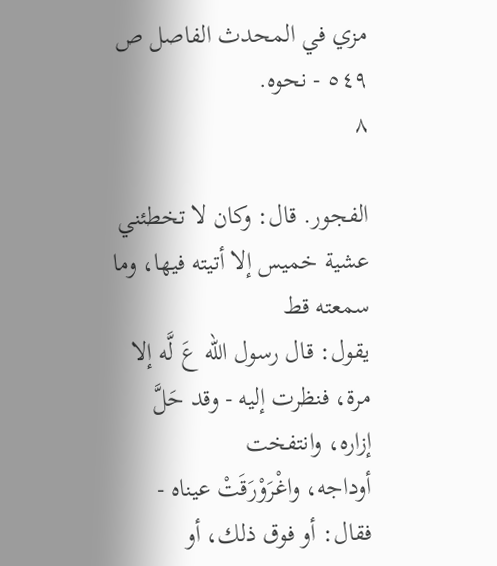مزي في المحدث الفاصل ص ٥٤٩ - نحوه.
٨

الفجور. قال: وكان لا تخطئني عشية خميس إلا أتيته فيها، وما سمعته قط
يقول: قال رسول الله عَ لَّه إلا مرة، فنظرت إليه - وقد حَلَّ إزاره، وانتفخت
أوداجه، واغْرَوْرَقَتْ عيناه - فقال: أو فوق ذلك، أو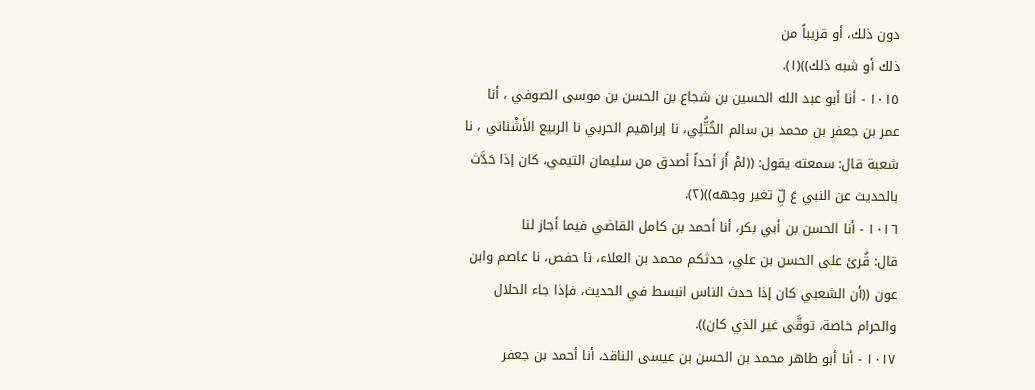دون ذلك، أو قريباً من
ذلك أو شبه ذلك))(١).
١٠١٥ - أنا أبو عبد الله الحسين بن شجاع بن الحسن بن موسى الصوفي ، أنا
عمر بن جعفر بن محمد بن سالم الخُتُّلِي، نا إبراهيم الحربي نا الربيع الأشْناني ، نا
شعبة قال: سمعته يقول: ((لمْ أَرَ أحداً أصدق من سليمان التيمي، كان إذا حَدَّث
بالحديث عن النبي عَ لِّ تغير وجهه))(٢).
١٠١٦ - أنا الحسن بن أبي بكر، أنا أحمد بن كامل القاضي فيما أجاز لنا
قال: قُرئ على الحسن بن علي، حدثكم محمد بن العلاء، نا حفص، نا عاصم وابن
عون ((أن الشعبي كان إذا حدث الناس انبسط في الحديث، فإذا جاء الحلال
والحرام خاصة، توقَّى غير الذي كان)).
١٠١٧ - أنا أبو طاهر محمد بن الحسن بن عيسى الناقد، أنا أحمد بن جعفر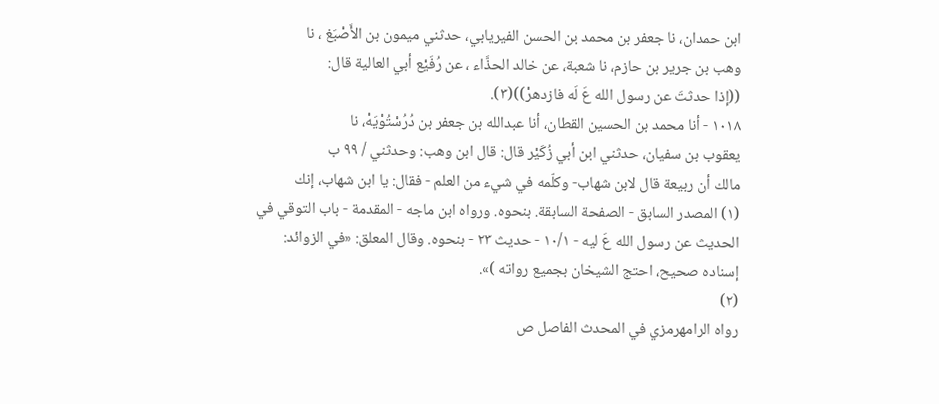ابن حمدان، نا جعفر بن محمد بن الحسن الفيريابي، حدثني ميمون بن الأَصْبَغ ، نا
وهب بن جرير بن حازم، نا شعبة، عن خالد الحذَّاء ، عن رُفَيْع أبي العالية قال:
((إذا حدثتَ عن رسول الله عَ لَه فازدهرْ))(٣).
١٠١٨ - أنا محمد بن الحسين القطان، أنا عبدالله بن جعفر بن دُرُسْتُوْيَهْ، نا
يعقوب بن سفيان، حدثني ابن أبي زُكَيْر قال: قال ابن وهب: وحدثني / ٩٩ ب
مالك أن ربيعة قال لابن شهاب- وكلّمه في شيء من العلم - فقال: يا ابن شهاب، إنك
(١) المصدر السابق - الصفحة السابقة. بنحوه. ورواه ابن ماجه - المقدمة - باب التوقي في
الحديث عن رسول الله عَ ليه - ١٠/١ - حديث ٢٣ - بنحوه. وقال المعلق: «في الزوائد:
إسناده صحيح، احتج الشيخان بجميع رواته )».
(٢)
رواه الرامهرمزي في المحدث الفاصل ص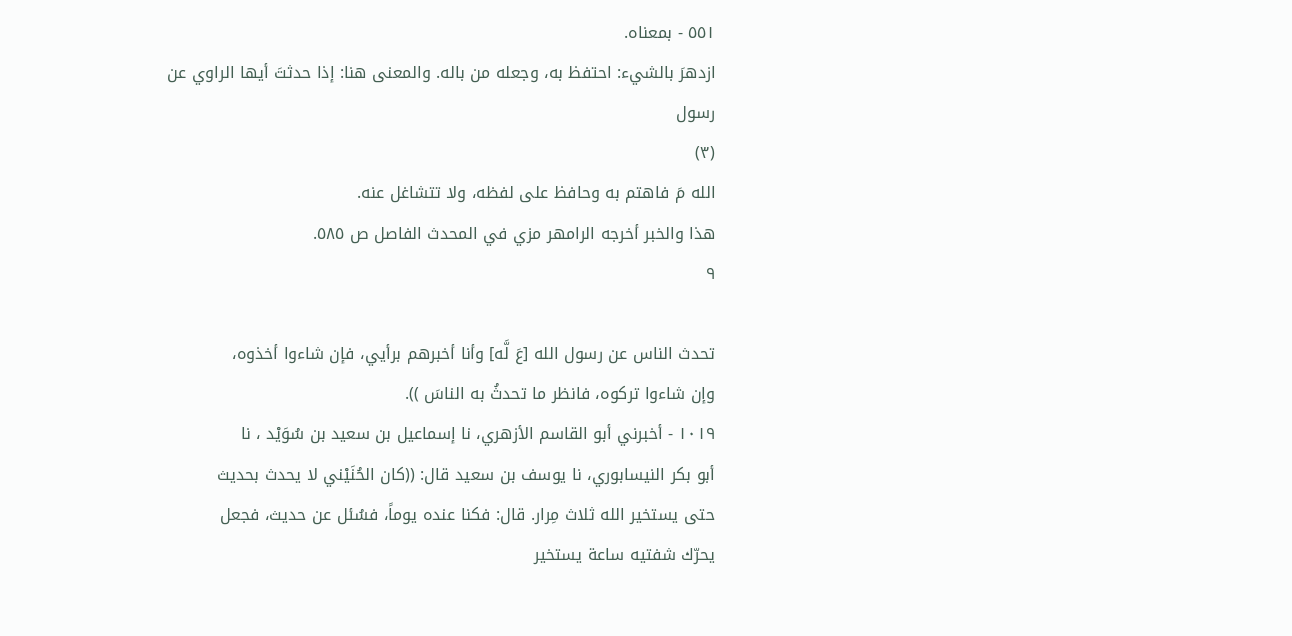٥٥١ - بمعناه.
ازدهرَ بالشيء: احتفظ به، وجعله من باله. والمعنى هنا: إذا حدثتَ أيها الراوي عن رسول
(٣)
الله مَ فاهتم به وحافظ على لفظه، ولا تتشاغل عنه.
هذا والخبر أخرجه الرامهر مزي في المحدث الفاصل ص ٥٨٥.
٩

تحدث الناس عن رسول الله [عَ لَّه] وأنا أخبرهم برأيي، فإن شاءوا أخذوه،
وإن شاءوا تركوه، فانظر ما تحدثُ به الناسَ )).
١٠١٩ - أخبرني أبو القاسم الأزهري، نا إسماعيل بن سعيد بن سُوَیْد ، نا
أبو بكر النيسابوري، نا يوسف بن سعيد قال: ((كان الحُنَيْني لا يحدث بحديث
حتى يستخير الله ثلاث مِرار. قال: فكنا عنده يوماً، فسُئل عن حديث، فجعل
يحرّك شفتيه ساعة يستخير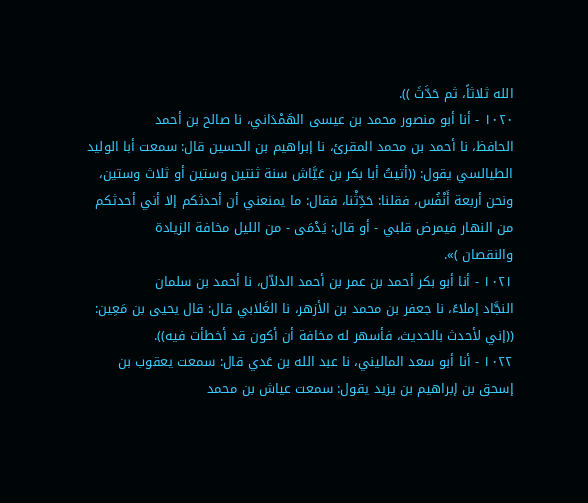الله ثلاثاً، ثم حَدَّثَ )).
١٠٢٠ - أنا أبو منصور محمد بن عيسى الھَمْدَاني، نا صالح بن أحمد
الحافظ، نا أحمد بن محمد المقرئ، نا إبراهيم بن الحسين قال: سمعت أبا الوليد
الطيالسي يقول: ((أتيتُ أبا بكر بن عَيَّاش سنة ثنتين وستين أو ثلاث وستين،
ونحن أربعة أَنْفُس، فقلنا: حَدِّثْنا، فقال: ما يمنعني أن أحدثكم إلا أني أحدثكم
من النهار فيمرض قلبي - أو قال: يَدْمَى - من الليل مخافة الزيادة
والنقصان )».
١٠٢١ - أنا أبو بكر أحمد بن عمر بن أحمد الدلاّل، نا أحمد بن سلمان
النجَّاد إملاءً، نا جعفر بن محمد بن الأزهر، نا الغَلابي قال: قال يحيى بن مَعِين:
((إني لأحدث بالحديث، فأسهر له مخافة أن أكون قد أخطأت فيه)).
١٠٢٢ - أنا أبو سعد الماليني، نا عبد الله بن عَدي قال: سمعت يعقوب بن
إسحق بن إبراهيم بن يزيد يقول: سمعت عياش بن محمد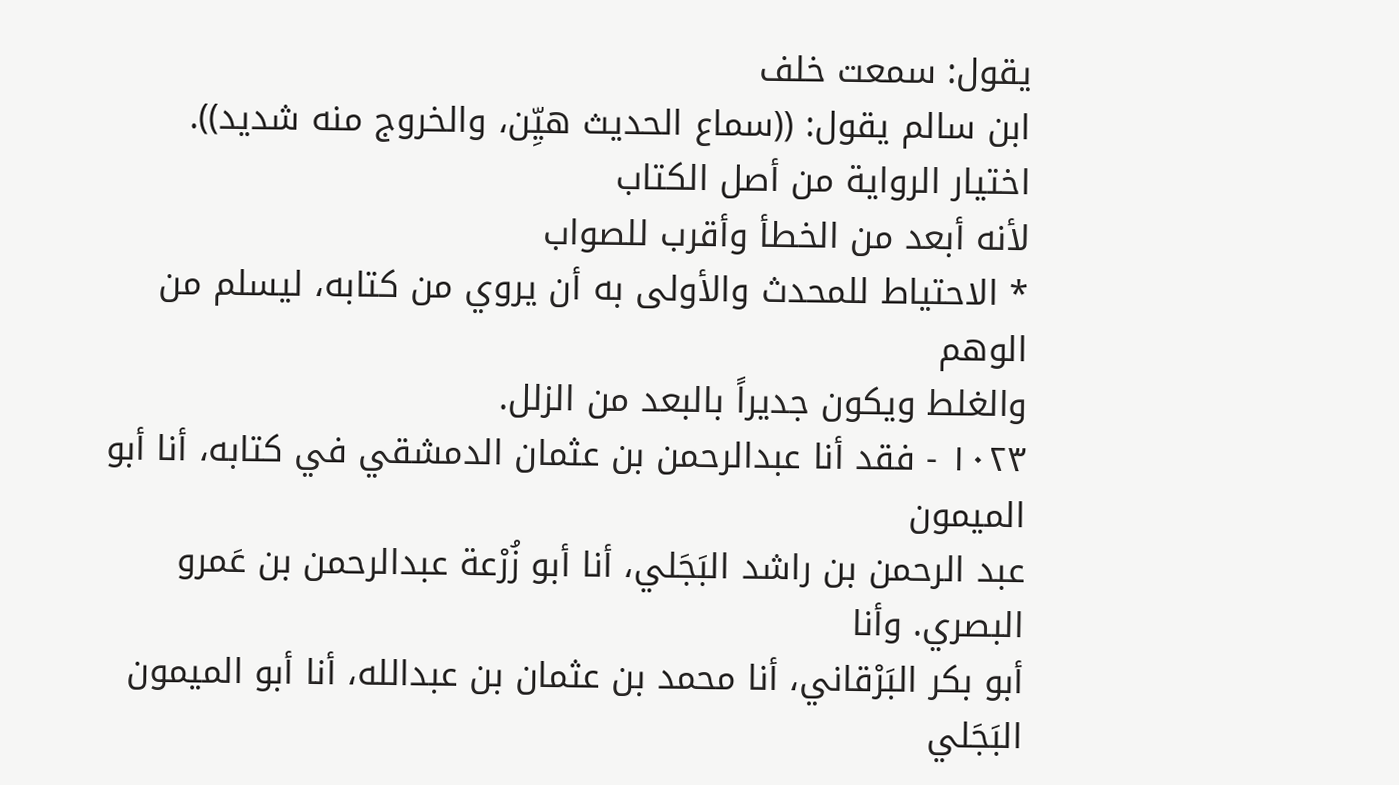يقول: سمعت خلف
ابن سالم يقول: ((سماع الحديث هيِّن، والخروج منه شديد)).
اختيار الرواية من أصل الكتاب
لأنه أبعد من الخطأ وأقرب للصواب
* الاحتياط للمحدث والأولى به أن يروي من كتابه، ليسلم من الوهم
والغلط ويكون جديراً بالبعد من الزلل.
١٠٢٣ - فقد أنا عبدالرحمن بن عثمان الدمشقي في كتابه، أنا أبو الميمون
عبد الرحمن بن راشد البَجَلي، أنا أبو زُرْعة عبدالرحمن بن عَمرو البصري. وأنا
أبو بكر البَرْقاني، أنا محمد بن عثمان بن عبدالله، أنا أبو الميمون البَجَلي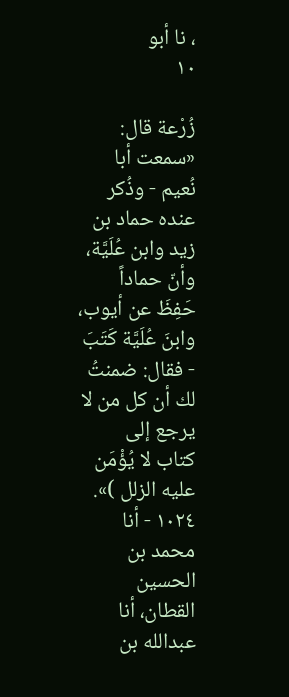، نا أبو
١٠

زُرْعة قال: «سمعت أبا نُعيم - وذُكر عنده حماد بن زيد وابن عُلَيَّة، وأنّ حماداً
حَفِظَ عن أيوب، وابنَ عُلَيَّة كَتَبَ - فقال: ضمنتُ لك أن كل من لا يرجع إلى
كتاب لا يُؤْمَن عليه الزلل )».
١٠٢٤ - أنا محمد بن الحسين القطان، أنا عبدالله بن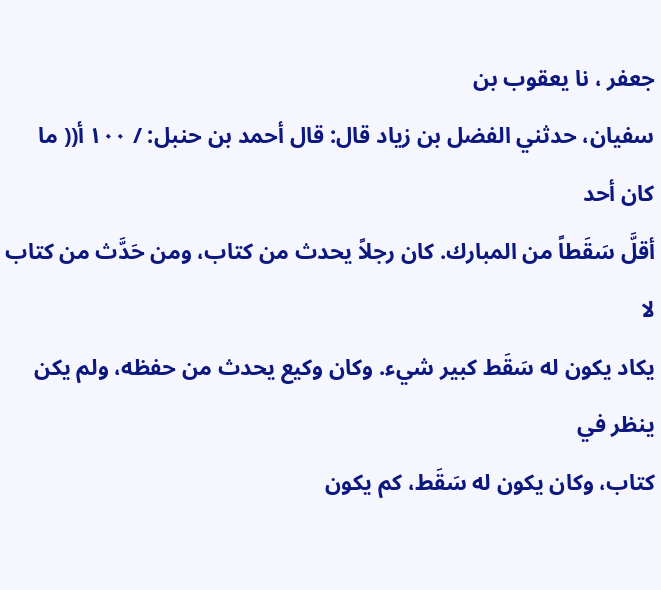جعفر ، نا يعقوب بن
سفيان، حدثني الفضل بن زياد قال: قال أحمد بن حنبل: / ١٠٠ أ(( ما كان أحد
أقلَّ سَقَطاً من المبارك. كان رجلاً يحدث من كتاب، ومن حَدَّث من كتاب لا
يكاد يكون له سَقَط كبير شيء. وكان وكيع يحدث من حفظه، ولم يكن ينظر في
كتاب، وكان يكون له سَقَط، كم يكون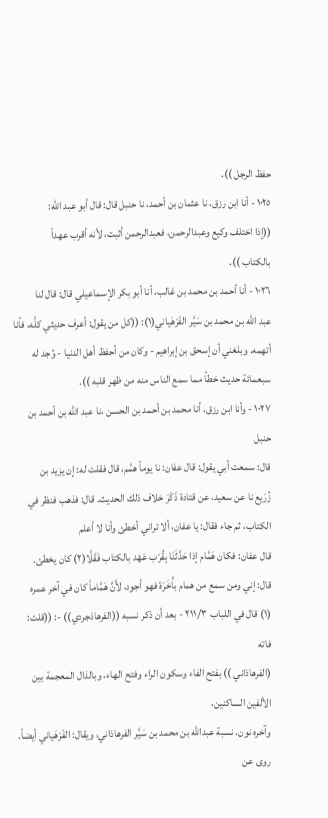حفظ الرجل )).
١٠٢٥ - أنا ابن رزق، نا عثمان بن أحمد، نا حنبل قال: قال أبو عبد الله:
((إذا اختلف وكيع وعبدالرحمن، فعبدالرحمن أثبت، لأنه أقرب عهداً
بالكتاب )).
١٠٢٦ - أنا أحمد بن محمد بن غالب، أنا أبو بكر الإسماعيلي قال: قال لنا
عبد الله بن محمد بن سَيَّر الفَرْهَياني(١): ((كل من يقول: أعرف حديثي كلَّه، فأنا
أتهمه. وبلغني أن إسحق بن إبراهيم - وكان من أحفظ أهل الدنيا - وُجد له
سبعمائة حديث خطأ مما سمع الناس منه من ظهر قلبه )).
١٠٢٧ - وأنا ابن رزق، أنا محمد بن أحمد بن الحسن ،نا عبد الله بن أحمد بن حنبل
قال: سمعت أبي يقول: قال عفان: نا يوماً همَّم، قال فقلت له: إن يزيد بن
زُرَيع نا عن سعيد، عن قتادة ذَكَرَ خلاف ذلك الحديث. قال: فذهب فنظر في
الكتاب، ثم جاء فقال: يا عفان، ألا تراني أخطئ وأنا لا أعلم
قال عفان: فكان هَمَّام إذا حَدَّثَنَا بِقُرْب عَهْد بالكتاب فَقَلَّا(٢) كان يخطئ.
قال: إني ومن سمع من همام بأَخَرَة فهو أجود، لأَنَّ هَمَّاماً كان في آخر عمره
(١) قال في اللباب ٢١١/٣ - بعد أن ذكر نسبه ((الفرهاذجردي)) -: ((قلت: فاته
(الفرهاذاني )) بفتح الفاء وسكون الراء وفتح الهاء، وبالذال المعجمة بين الألفين الساكنين،
وآخره نون. نسبة عبدالله بن محمد بن سَيَّر الفرهاذاني، ويقال: الفَرْهَياني أيضاً. روى عن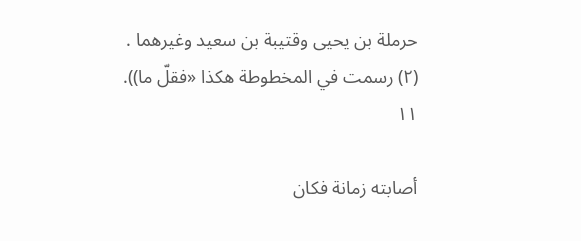حرملة بن يحيى وقتيبة بن سعيد وغيرهما .
(٢) رسمت في المخطوطة هكذا «فقلّ ما)).
١١

أصابته زمانة فكان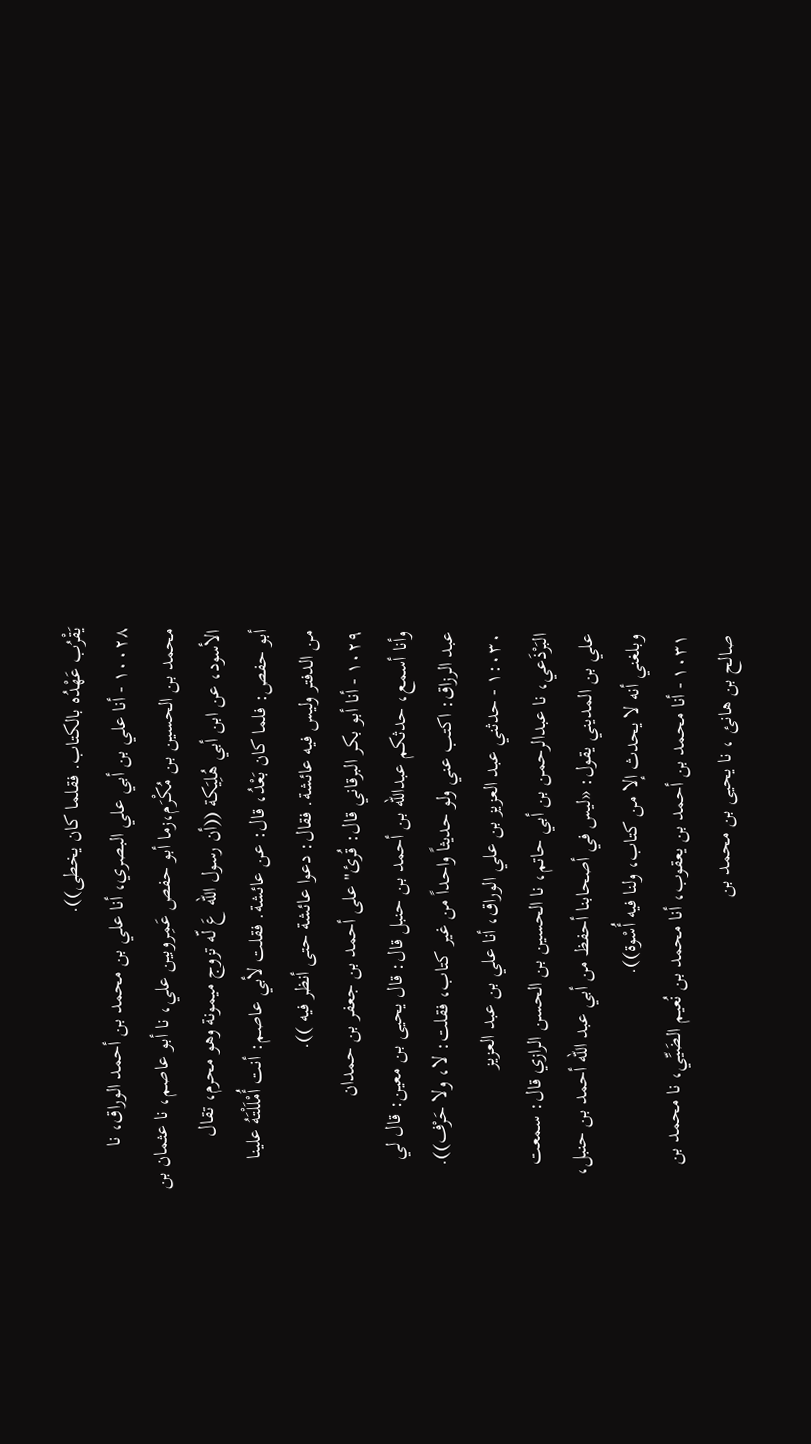يَقْرُب عَهْدُه بالكتاب. فقلما كان يخطى)).
١٠٠٢٨ - أنا علي بن أبي علي البصري، أنا علي بن محمد بن أحمد الوراق، نا
محمد بن الحسين بن مُكْرَم،زما أبو حفص عَمِروبين علي، نا أبو عاصم، نا عثمان بن
الأسود، عن ابن أبي هُلِيَكة ((أن رسول الله عَ لّه تزوج ميمونة وهو محرم، تقال
أبو حفص: فلما كان بَعْدُ، قال: عن عائشة. فقلت لأبي عاصم: أنت أُمْلَلْتَهُ علينا
من الدفتر وليس فيه عائشة. فقال: دعوا عائشة حتى أنظر فيه )).
١٠٢٩ - أنا أبو بكر البرقاني قال: قُرئ" على أحمد بن جعفر بن حمدان
وأنا أسمع، حدثكم عبدالله بن أحمد بن حنبل قال: قال يحيى بن معين: قال لي
عبد الرزاق: اكتب عني ولو حديثاً واحداً من غير كتاب، فقلت: لا، ولا حَرْف)).
١:٠٣٠ - حدثني عبد العزيز بن علي الوراق، أنا علي بن عبد العزيز
البَرْذَعي، نا عبدالرحمن بن أبي حاتم، نا الحسين بن الحسن الرازي قال: سمعت
علي بن المديني يقول: «ليس في أصحابنا أحفظ من أبي عبد الله أحمد بن حنبل،
وبلغني أنه لا يحدث إلا من كتاب، ولنا فيه أُسْوة)).
١٠٣١ - أنا محمد بن أحمد بن يعقوب، أنا محمد بن نُعيم الضَيِّي، نا محمد بن
صالح بن هانئ ، نا يحيى بن محمد بن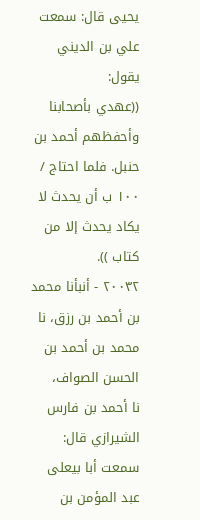يحيى قال: سمعت علي بن الديني يقول:
((عهدي بأصحابنا وأحفظهم أحمد بن حنبل. فلما احتاج / ١٠٠ ب أن يحدث لا
يكاد يحدث إلا من كتاب )).
٢٠٠٣٢ - أنبأنا محمد بن أحمد بن رزق، نا محمد بن أحمد بن الحسن الصواف،
نا أحمد بن فارس الشيرازي قال: سمعت أبا بيعلى عبد المؤمن بن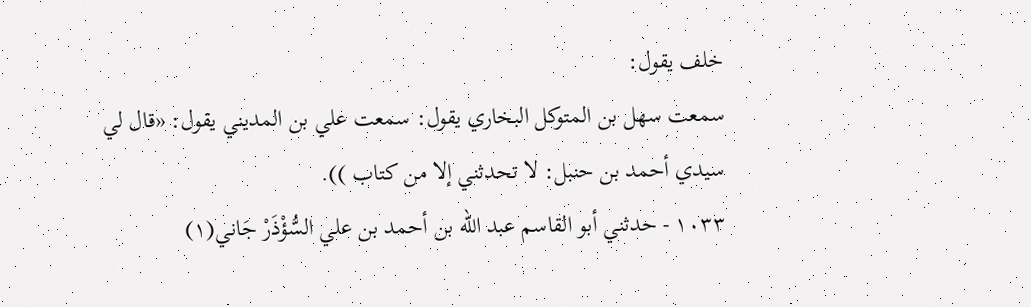خلف يقول:
سمعت سهل بن المتوكل البخاري يقول: سمعت علي بن المديني يقول: «قال لي
سيدي أحمد بن حنبل: لا تحدثني إلا من كتاب )).
١٠٣٣ - حدثني أبو القاسم عبد الله بن أحمد بن علي السُّؤْذَرْ جَاني(١)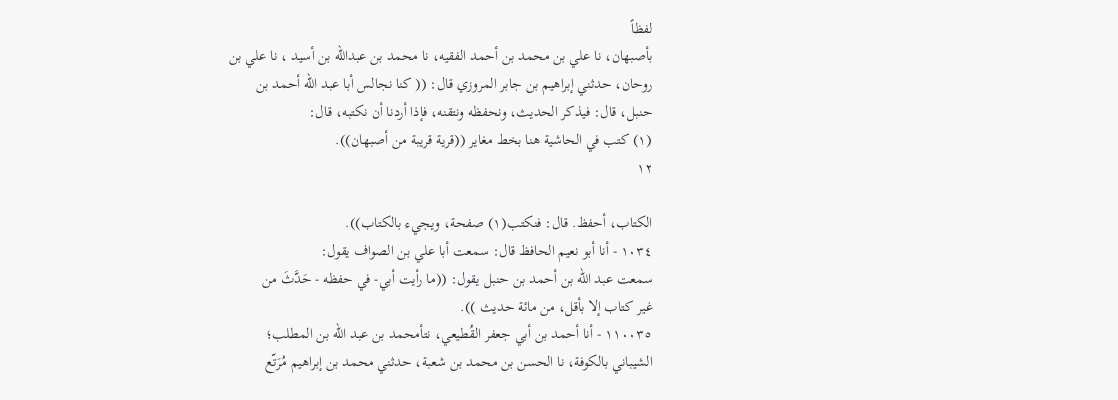لفظاً
بأصبهان، نا علي بن محمد بن أحمد الفقيه، نا محمد بن عبدالله بن أسيد ، نا علي بن
روحان، حدثني إبراهيم بن جابر المروزي قال: (( كنا نجالس أبا عبد الله أحمد بن
حنبل، قال: فيذكر الحديث، ونحفظه ونتقنه، فإذا أردنا أن نكتبه، قال:
(١) كتب في الحاشية هنا بخط مغاير ((قرية قريبة من أصبهان)).
١٢

الكتاب، أحفظ. قال: فنكتب(١) صفحة، ويجيء بالكتاب)).
١٠٣٤ - أنا أبو نعيم الحافظ قال: سمعت أبا علي بن الصواف يقول:
سمعت عبد الله بن أحمد بن حنبل يقول: ((ما رأيت أبي- في حفظه - حَدَّثَ من
غير كتاب إلا بأقل، من مائة حديث )).
١١٠٠٣٥ - أنا أحمد بن أبي جعفر القُطيعي، نتأمحمد بن عبد الله بن المطلب؛
الشيباني بالكوفة، نا الحسن بن محمد بن شعبة، حدثني محمد بن إبراهيم مُرَتّع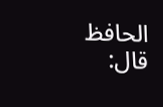الحافظ قال: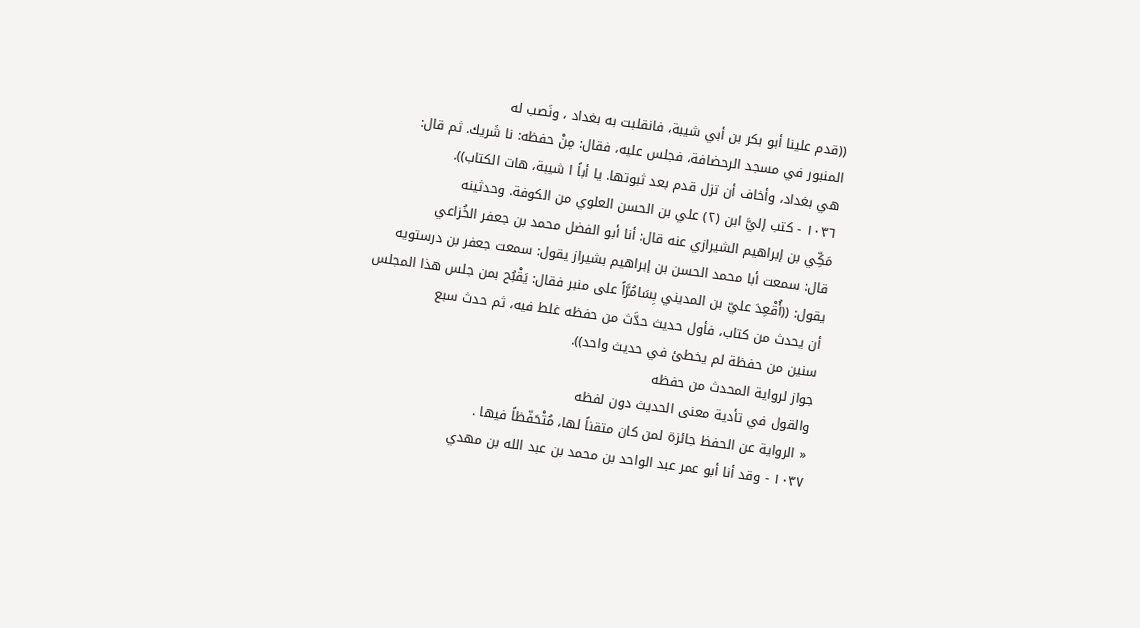((قدم علينا أبو بكر بن أبي شيبة، فانقلبت به بغداد ، ونَصب له
المنبور في مسجد الرحضافة، فجلس عليه، فقال: مِنْ حفظه: نا شَريك. ثم قال:
هي بغداد، وأخاف أن تزل قدم بعد ثبوتها. يا أباً ا شيبة، هات الكتاب)).
١٠٣٦ - كتب إليَّ ابن (٢) علي بن الحسن العلوي من الكوفة. وحدثينه
مَكِّي بن إبراهيم الشيرازي عنه قال: أنا أبو الفضل محمد بن جعفر الخُزاعي
قال: سمعت أبا محمد الحسن بن إبراهيم بشيراز يقول: سمعت جعفر بن درستويه
يقول: ((أُقْعِدَ عليّ بن المديني بِسَامُرَّاً على منبر فقال: يَقْبُح بمن جلس هذا المجلس
أن يحدث من كتاب، فأول حديث حدَّث من حفظه غلط فيه، ثم حدث سبع
سنين من حفظة لم يخطئ في حديث واحد)).
جواز لرواية المحدث من حفظه
والقول في تأدية معنى الحديث دون لفظه
« الرواية عن الحفظ جائزة لمن كان متقناً لها، مُتْحَفّظاً فيها .
١٠٣٧ - وقد أنا أبو عمر عبد الواحد بن محمد بن عبد الله بن مهدي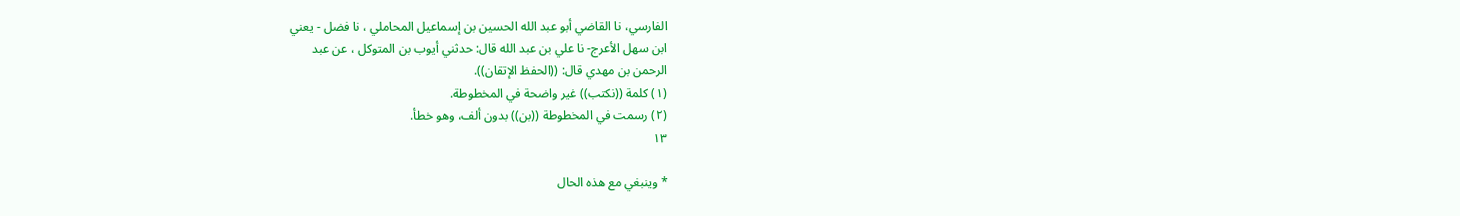الفارسي، نا القاضي أبو عبد الله الحسين بن إسماعيل المحاملي ، نا فضل - يعني
ابن سهل الأعرج- نا علي بن عبد الله قال: حدثني أيوب بن المتوكل ، عن عبد
الرحمن بن مهدي قال: ((الحفظ الإتقان)).
(١) كلمة ((نكتب)) غير واضحة في المخطوطة.
(٢) رسمت في المخطوطة ((بن)) بدون ألف، وهو خطأ.
١٣

* وينبغي مع هذه الحال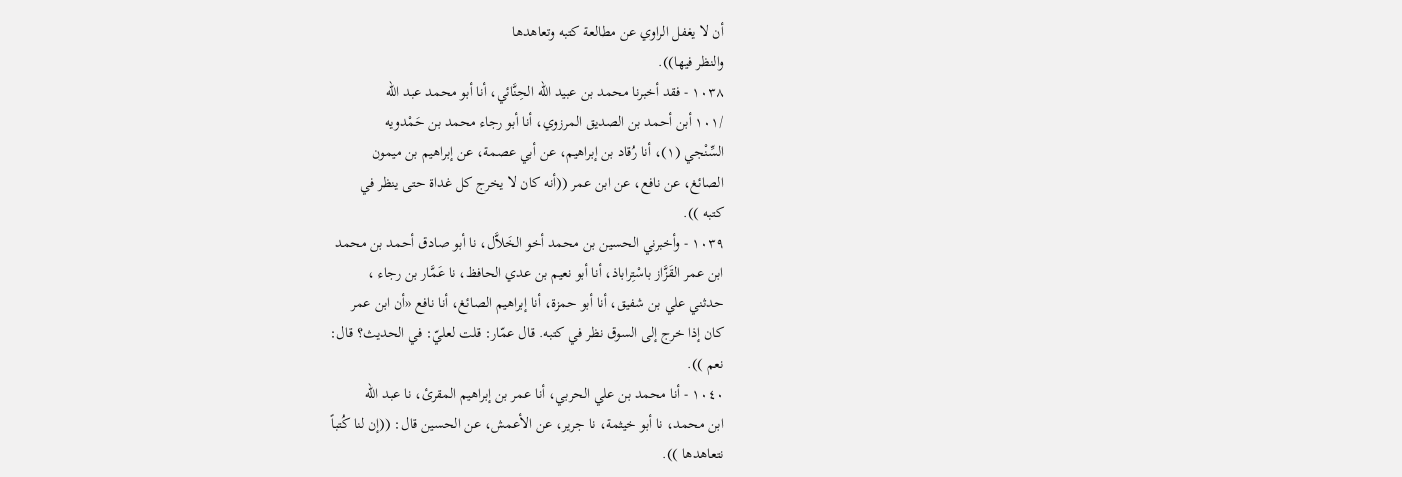أن لا يغفل الراوي عن مطالعة كتبه وتعاهدها
والنظر فيها)).
١٠٣٨ - فقد أخبرنا محمد بن عبيد الله الحِنَّائي، أنا أبو محمد عبد الله
/١٠١ أبن أحمد بن الصديق المرزوي، أنا أبو رجاء محمد بن حَمْدويه
السِّنْجي (١)، أنا رُقاد بن إبراهيم، عن أبي عصمة، عن إبراهيم بن ميمون
الصائغ، عن نافع، عن ابن عمر ((أنه كان لا يخرج كل غداة حتى ينظر في
کتبه )).
١٠٣٩ - وأخبرني الحسين بن محمد أخو الخَلاَّل، نا أبو صادق أحمد بن محمد
ابن عمر القَزَّاز باسْتِراباذ، أنا أبو نعيم بن عدي الحافظ، نا عَمَّار بن رجاء ،
حدثني علي بن شفيق، أنا أبو حمزة، أنا إبراهيم الصائغ، أنا نافع «أن ابن عمر
كان إذا خرج إلى السوق نظر في كتبه. قال عمّار: قلت لعليّ: في الحديث؟ قال:
نعم )).
١٠٤٠ - أنا محمد بن علي الحربي، أنا عمر بن إبراهيم المقرئ، نا عبد الله
ابن محمد، نا أبو خيثمة، نا جرير، عن الأعمش، عن الحسين قال: ((إن لنا كُتباً
نتعاهدها )).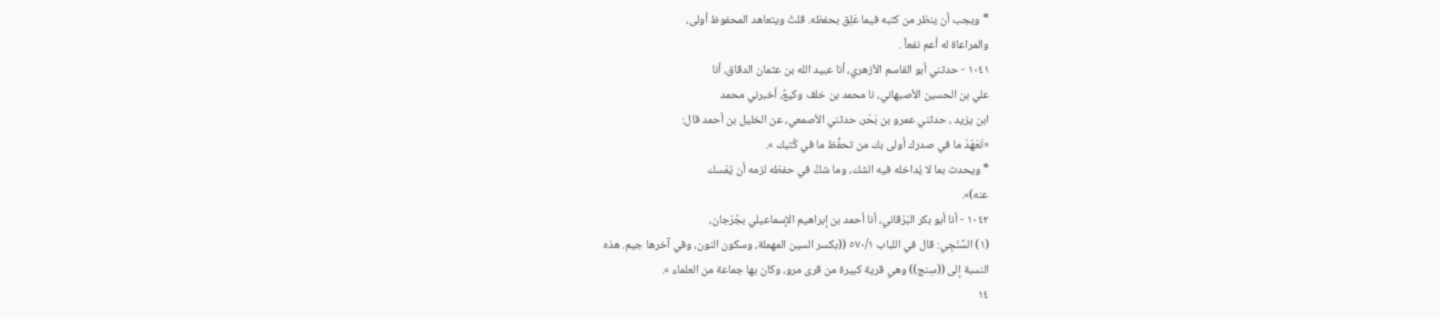* ويجب أن ينظر من كتبه فيما عَلِق بحفظه. قلتُ ويتعاهد المحفوظ أولى،
والمراعاة له أعم نفعاً .
١٠٤١ - حدثني أبو القاسم الأزهري، أنا عبيد الله بن عثمان الدقاق، أنا
علي بن الحسين الأصبهاني، نا محمد بن خلف وكيعٌ، أخبرني محمد
ابن يزيد ، حدثني عمرو بن بَحْر، حدثني الأصمعي، عن الخليل بن أحمد قال:
«تَعَهّدْ ما في صدرك أولى بك من تحفُّظ ما في كُتبك ».
* ويحدث بما لا يُداخله فيه الشك، وما شكَّ في حفظه لزمه أن يُمْسك
عنه)».
١٠٤٢ - أنا أبو بكر البَرْقاني، أنا أحمد بن إبراهيم الإسماعيلي بجُرْجان،
(١) السِّنْجِي: قال في اللباب ٥٧٠/١ ((بكسر السين المهملة، وسكون النون، وفي آخرها جيم. هذه
النسبة إلى ((سِنج)) وهي قرية كبيرة من قرى مرو، وكان بها جماعة من العلماء ».
١٤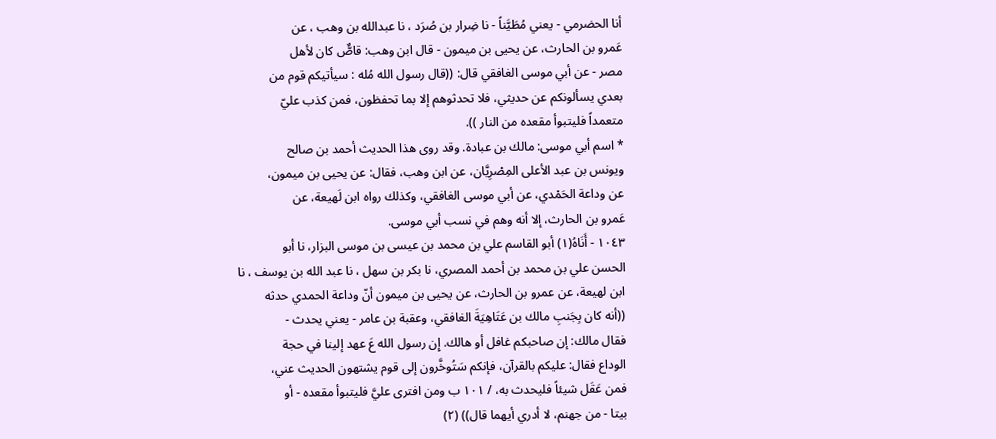أنا الحضرمي - يعني مُطَيَّناً - نا ضِرار بن صُرَد ، نا عبدالله بن وهب ، عن
عَمرو بن الحارث، عن يحيى بن ميمون - قال ابن وهب: قاصٌّ كان لأهل
مصر - عن أبي موسى الغافقي قال: ((قال رسول الله مُله : سيأتيكم قوم من
بعدي يسألونكم عن حديثي، فلا تحدثوهم إلا بما تحفظون، فمن كذب عليّ
متعمداً فليتبوأ مقعده من النار )).
* اسم أبي موسى: مالك بن عبادة. وقد روى هذا الحديث أحمد بن صالح
ويونس بن عبد الأعلى المِصْرِيَّان، عن ابن وهب، فقال: عن يحيى بن ميمون،
عن وداعة الحَمْدي، عن أبي موسى الغافقي، وكذلك رواه ابن لَهيعة، عن
عَمرو بن الحارث، إلا أنه وهم في نسب أبي موسى.
١٠٤٣ - أَنَاهُ(١) أبو القاسم علي بن محمد بن عيسى بن موسى البزار، نا أبو
الحسن علي بن محمد بن أحمد المصري، نا بكر بن سهل ، نا عبد الله بن يوسف ، نا
ابن لهيعة، عن عمرو بن الحارث، عن يحيى بن ميمون أنّ وداعة الحمدي حدثه
((أنه كان بِجَنبِ مالك بن عَتَاهِيَةَ الغافقي، وعقبة بن عامر - يعني يحدث -
فقال مالك: إن صاحبكم غافل أو هالك. إِن رسول الله عَ عهد إلينا في حجة
الوداع فقال: عليكم بالقرآن، فإنكم سَتُوخَّرون إلى قوم يشتهون الحديث عني،
فمن عَقَل شيئاً فليحدث به، / ١٠١ ب ومن افترى عليَّ فليتبوأ مقعده - أو
بيتا - من جهنم، لا أدري أيهما قال)) (٢)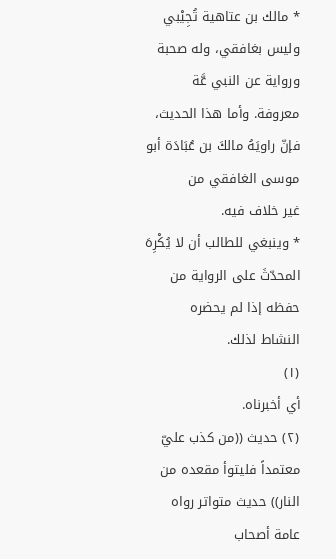* مالك بن عتاهية تُجِيْبي وليس بغافقي، وله صحبة ورواية عن النبي عَّة
معروفة. وأما هذا الحديث، فإنّ راويَهُ مالكَ بن عُبَادَة أبو موسى الغافقي من
غیر خلاف فيه.
* وينبغي للطالب أن لا يُكْرِهَ المحدّثَ على الرواية من حفظه إذا لم يحضره
النشاط لذلك.
(١)
أي أخبرناه.
(٢) حديث ((من كذب عليّ معتمداً فليتوأ مقعده من النار)) حديث متواتر رواه عامة أصحاب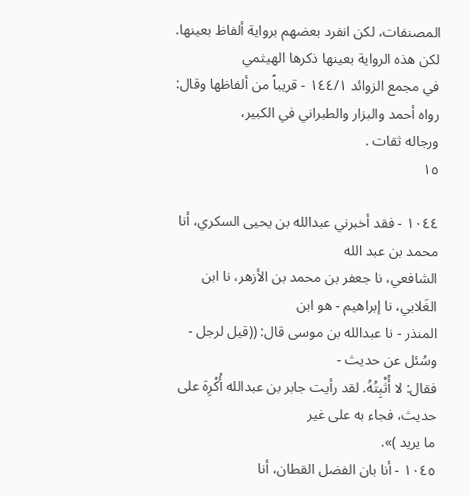المصنفات، لكن انفرد بعضهم برواية ألفاظ بعينها. لكن هذه الرواية بعينها ذكرها الهيثمي
في مجمع الزوائد ١٤٤/١ - قريباً من ألفاظها وقال: رواه أحمد والبزار والطبراني في الكبير،
ورجاله ثقات .
١٥

١٠٤٤ - فقد أخبرني عبدالله بن يحيى السكري، أنا محمد بن عبد الله
الشافعي، نا جعفر بن محمد بن الأزهر، نا ابن الغَلابي، نا إبراهيم - هو ابن
المنذر - نا عبدالله بن موسى قال: ((قيل لرجل - وسُئل عن حديث -
فقال: لا أُثْبِتُهُ. لقد رأيت جابر بن عبدالله أُكْرِهَ على حديث، فجاء به على غير
ما يريد )».
١٠٤٥ - أنا بان الفضل القطان، أنا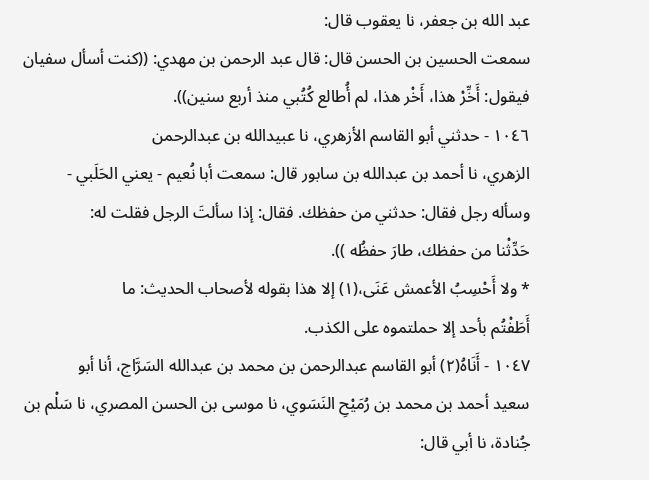عبد الله بن جعفر، نا يعقوب قال:
سمعت الحسين بن الحسن قال: قال عبد الرحمن بن مهدي: ((كنت أسأل سفيان
فيقول: أَخِّرْ هذا، أَخْر هذا، لم أُطالع كُتُبي منذ أربع سنين)).
١٠٤٦ - حدثني أبو القاسم الأزهري، نا عبيدالله بن عبدالرحمن
الزهري، نا أحمد بن عبدالله بن سابور قال: سمعت أبا نُعيم - يعني الحَلَبي -
وسأله رجل فقال: حدثني من حفظك. فقال: إذا سألتَ الرجل فقلت له:
حَدِّثْنا من حفظك، طارَ حفظُه )).
* ولا أَحْسِبُ الأعمش عَنَى،(١) إلا هذا بقوله لأصحاب الحديث: ما
أَطَفْتُم بأحد إلا حملتموه على الكذب.
١٠٤٧ - أَنَاهُ(٢) أبو القاسم عبدالرحمن بن محمد بن عبدالله السَرَّاج، أنا أبو
سعيد أحمد بن محمد بن رُمَيْحِ النَسَوي، نا موسى بن الحسن المصري، نا سَلْم بن
جُنادة، نا أبي قال: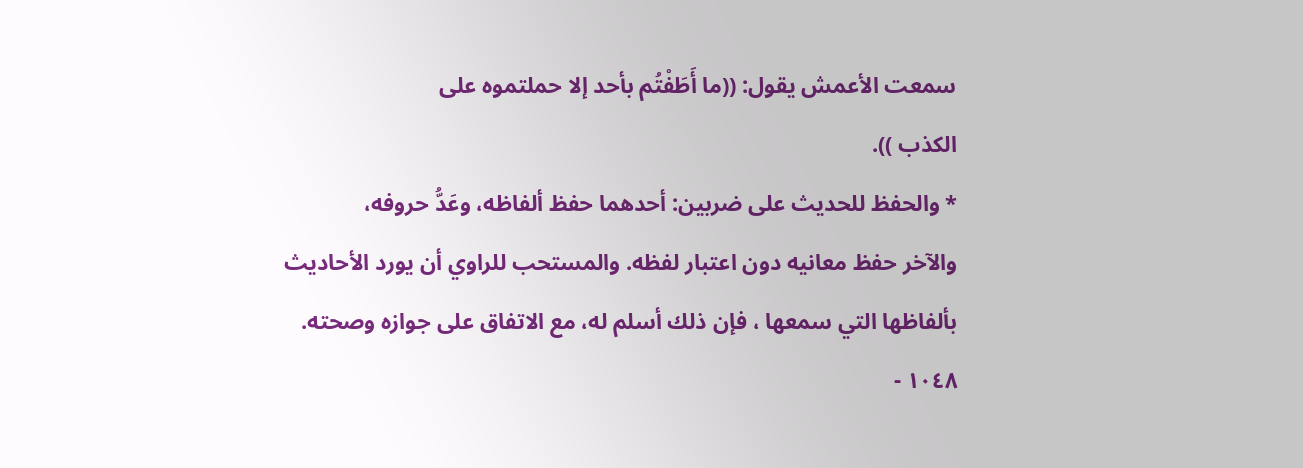سمعت الأعمش يقول: ((ما أَطَفْتُم بأحد إلا حملتموه على
الكذب )).
* والحفظ للحديث على ضربين: أحدهما حفظ ألفاظه، وعَدُّ حروفه،
والآخر حفظ معانيه دون اعتبار لفظه. والمستحب للراوي أن يورد الأحاديث
بألفاظها التي سمعها ، فإن ذلك أسلم له، مع الاتفاق على جوازه وصحته.
١٠٤٨ -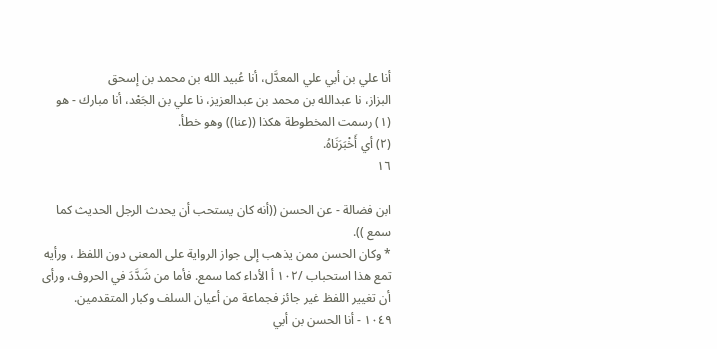أنا علي بن أبي علي المعدَّل، أنا عُبيد الله بن محمد بن إسحق
البزاز، نا عبدالله بن محمد بن عبدالعزيز، نا علي بن الجَعْد، أنا مبارك - هو
(١) رسمت المخطوطة هكذا ((عنا)) وهو خطأ.
(٢) أي أَخْبَرَنَاهُ.
١٦

ابن فضالة - عن الحسن ((أنه كان يستحب أن يحدث الرجل الحديث كما
سمع )).
* وكان الحسن ممن يذهب إلى جواز الرواية على المعنى دون اللفظ ، ورأيه
تمع هذا استحباب /١٠٢ أ الأداء كما سمع. فأما من شَدَّدَ في الحروف، ورأى
أن تغيير اللفظ غير جائز فجماعة من أعيان السلف وكبار المتقدمين.
١٠٤٩ - أنا الحسن بن أبي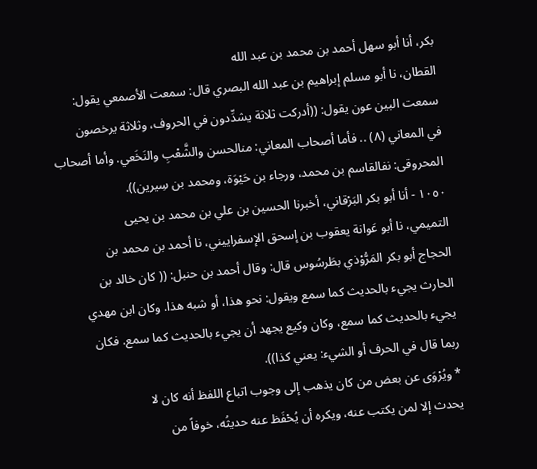بكر، أنا أبو سهل أحمد بن محمد بن عبد الله
القطان، نا أبو مسلم إبراهيم بن عبد الله البصري قال: سمعت الأصمعي يقول:
سمعت البين عون يقول: ((أدركت ثلاثة يشدِّدون في الحروف، وثلاثة يرخصون
في المعاني (٨) .. فأما أصحاب المعاني: منالحسن والشَّعْبِ والنَخَعي. وأما أصحاب
المحروقى: نفالقاسم بن محمد، ورجاء بن حَيْوَة، ومحمد بن سِیرین)).
١٠٥٠ - أنا أبو بكر البَرْقاني، أخبرنا الحسين بن علي بن محمد بن يحيى
التميمي، نا أبو عَوانة يعقوب بن إسحق الإسفراييني، نا أحمد بن محمد بن
الحجاج أبو بكر المَرُّوْذي بطَرسُوس قال: وقال أحمد بن حنبل: (( كان خالد بن
الحارث يجيء بالحديث كما سمع ويقول: نحو هذا، أو شبه هذا. وكان ابن مهدي
يجيء بالحديث كما سمع، وكان وكيع يجهد أن يجيء بالحديث كما سمع. فكان
ربما قال في الحرف أو الشيء: يعني كذا)).
* ويُرْوَى عن بعض من كان يذهب إلى وجوب اتباع اللفظ أنه كان لا
يحدث إلا لمن يكتب عنه، ويكره أن يُحْفَظ عنه حديثُه، خوفاً من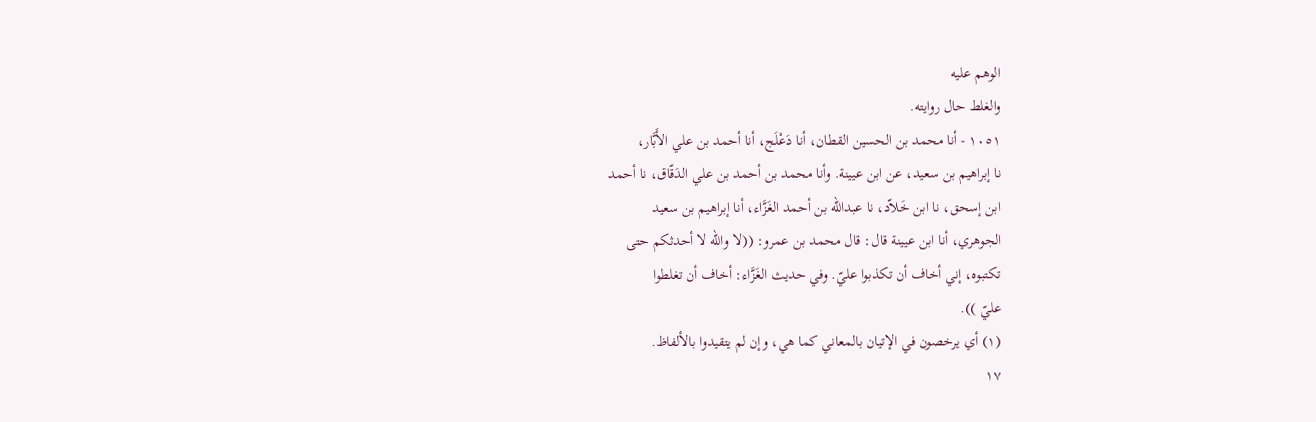الوهم عليه
والغلط حال روايته.
١٠٥١ - أنا محمد بن الحسين القطان، أنا دَعْلَج، أنا أحمد بن علي الأَبَّار،
نا إبراهيم بن سعيد، عن ابن عيينة. وأنا محمد بن أحمد بن علي الدَقّاق، نا أحمد
ابن إسحق، نا ابن خَلاّد، نا عبدالله بن أحمد الغَزَّاء، أنا إبراهيم بن سعيد
الجوهري، أنا ابن عيينة قال: قال محمد بن عمرو: ((لا والله لا أحدثكم حتى
تكتبوه، إني أخاف أن تكذبوا عليّ. وفي حديث الغَزَّاء: أخاف أن تغلطوا
عليّ )).
(١) أي يرخصون في الإتيان بالمعاني كما هي، وإن لم يتقيدوا بالألفاظ.
١٧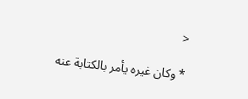<

* وكان غيره يأمر بالكتابة عنه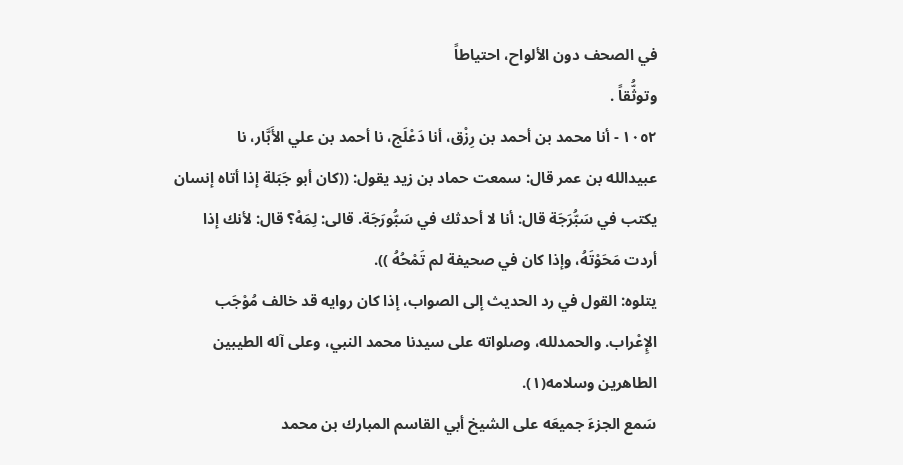في الصحف دون الألواح، احتياطاً
وتوثُّقاً .
١٠٥٢ - أنا محمد بن أحمد بن رِزْق، أنا دَعْلَج، نا أحمد بن علي الأَبَّار، نا
عبيدالله بن عمر قال: سمعت حماد بن زيد يقول: ((كان أبو جَبَلة إذا أتاه إنسان
يكتب في سَبُّرَجَة قال: أنا لا أحدثك في سَبُّورَجَة. قالى: لِمَهْ؟ قال: لأنك إذا
أردت مَحَوْتَهُ، وإذا كان في صحيفة لم تَمْحُهُ )).
يتلوه: القول في رد الحديث إلى الصواب، إذا كان روايه قد خالف مُوْجَب
الإِعْراب. والحمدلله، وصلواته على سيدنا محمد النبي، وعلى آله الطيبين
الطاهرين وسلامه(١).
سَمع الجزءَ جميعَه على الشيخ أبي القاسم المبارك بن محمد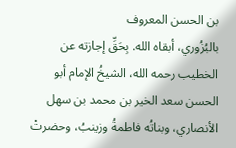بن الحسن المعروف
بالبُزُوري، أبقاه الله. بِحَقِّ إجازته عن الخطيب رحمه الله، الشيخُ الإمام أبو
الحسن سعد الخير بن محمد بن سهل الأنصاري، وبناتُه فاطمةُ وزينبُ، وحضرتْ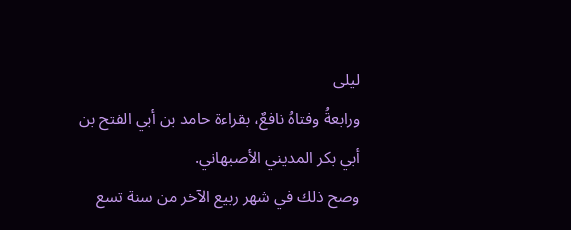ليلى
ورابعةُ وفتاهُ نافعٌ، بقراءة حامد بن أبي الفتح بن أبي بكر المديني الأصبهاني.
وصح ذلك في شهر ربيع الآخر من سنة تسع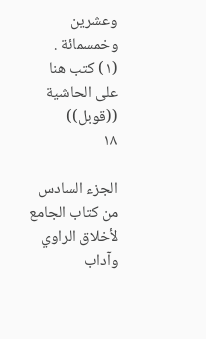وعشرين وخمسمائة .
(١) كتب هنا على الحاشية ((قوبل))
١٨

الجزء السادس من كتاب الجامع
لأخلاق الراوي وآداب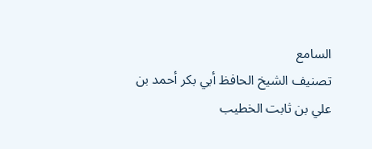السامع
تصنيف الشيخ الحافظ أبي بكر أحمد بن علي بن ثابت الخطيب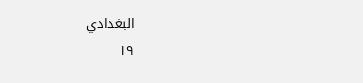البغدادي
١٩